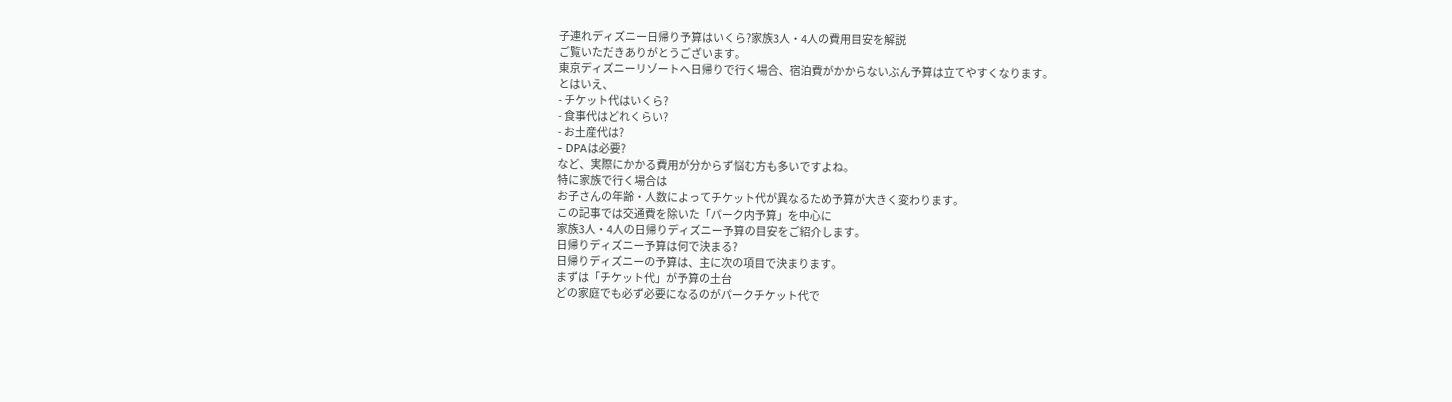子連れディズニー日帰り予算はいくら?家族3人・4人の費用目安を解説
ご覧いただきありがとうございます。
東京ディズニーリゾートへ日帰りで行く場合、宿泊費がかからないぶん予算は立てやすくなります。
とはいえ、
- チケット代はいくら?
- 食事代はどれくらい?
- お土産代は?
- DPAは必要?
など、実際にかかる費用が分からず悩む方も多いですよね。
特に家族で行く場合は
お子さんの年齢・人数によってチケット代が異なるため予算が大きく変わります。
この記事では交通費を除いた「パーク内予算」を中心に
家族3人・4人の日帰りディズニー予算の目安をご紹介します。
日帰りディズニー予算は何で決まる?
日帰りディズニーの予算は、主に次の項目で決まります。
まずは「チケット代」が予算の土台
どの家庭でも必ず必要になるのがパークチケット代で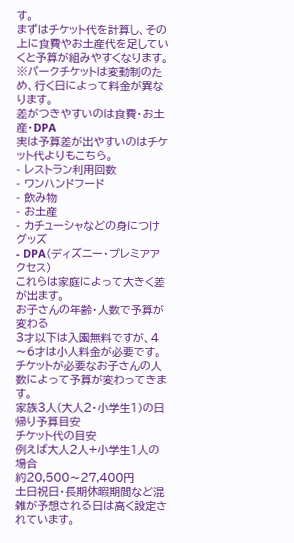す。
まずはチケット代を計算し、その上に食費やお土産代を足していくと予算が組みやすくなります。
※パークチケットは変動制のため、行く日によって料金が異なります。
差がつきやすいのは食費・お土産・DPA
実は予算差が出やすいのはチケット代よりもこちら。
- レストラン利用回数
- ワンハンドフード
- 飲み物
- お土産
- カチューシャなどの身につけグッズ
- DPA(ディズニー・プレミアアクセス)
これらは家庭によって大きく差が出ます。
お子さんの年齢・人数で予算が変わる
3才以下は入園無料ですが、4〜6才は小人料金が必要です。
チケットが必要なお子さんの人数によって予算が変わってきます。
家族3人(大人2・小学生1)の日帰り予算目安
チケット代の目安
例えば大人2人+小学生1人の場合
約20,500〜27,400円
土日祝日・長期休暇期間など混雑が予想される日は高く設定されています。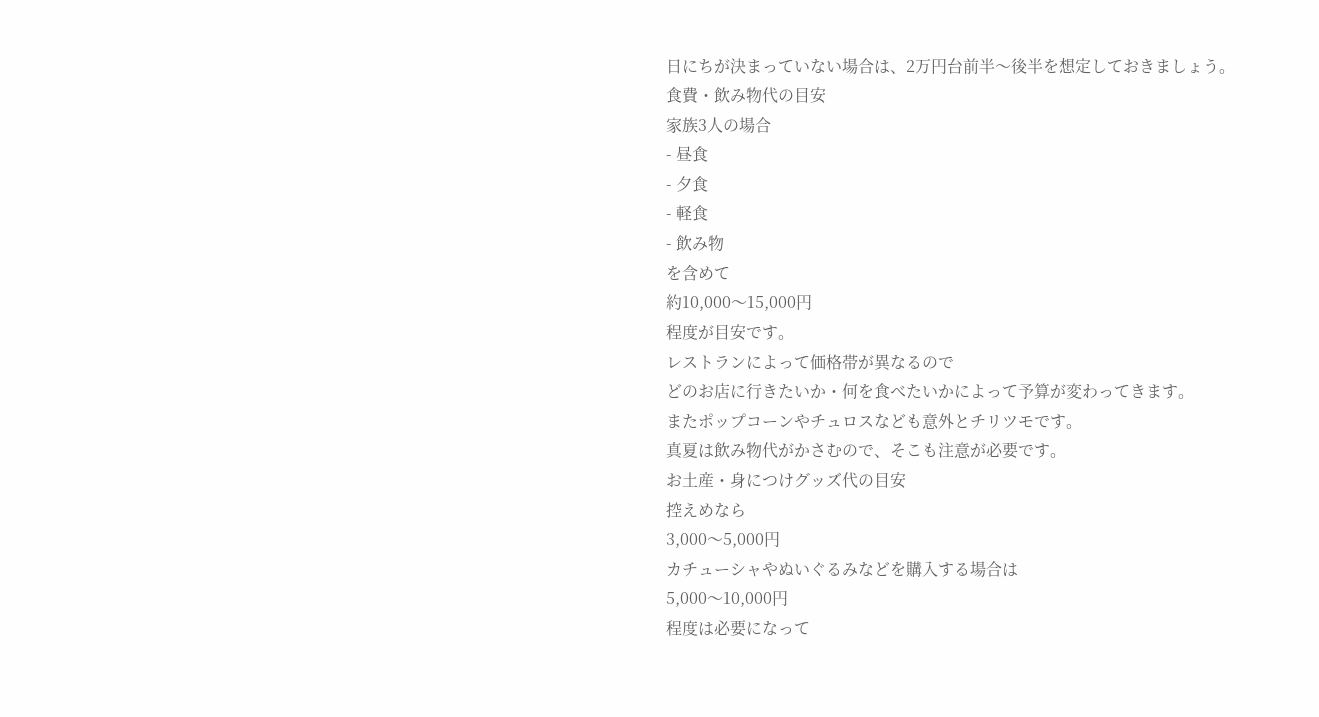日にちが決まっていない場合は、2万円台前半〜後半を想定しておきましょう。
食費・飲み物代の目安
家族3人の場合
- 昼食
- 夕食
- 軽食
- 飲み物
を含めて
約10,000〜15,000円
程度が目安です。
レストランによって価格帯が異なるので
どのお店に行きたいか・何を食べたいかによって予算が変わってきます。
またポップコーンやチュロスなども意外とチリツモです。
真夏は飲み物代がかさむので、そこも注意が必要です。
お土産・身につけグッズ代の目安
控えめなら
3,000〜5,000円
カチューシャやぬいぐるみなどを購入する場合は
5,000〜10,000円
程度は必要になって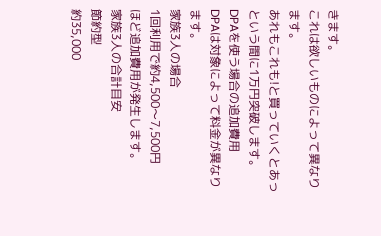きます。
これは欲しいものによって異なります。
あれもこれも!と買っていくとあっという間に1万円突破します。
DPAを使う場合の追加費用
DPAは対象によって料金が異なります。
家族3人の場合
1回利用で約4,500〜7,500円
ほど追加費用が発生します。
家族3人の合計目安
節約型
約35,000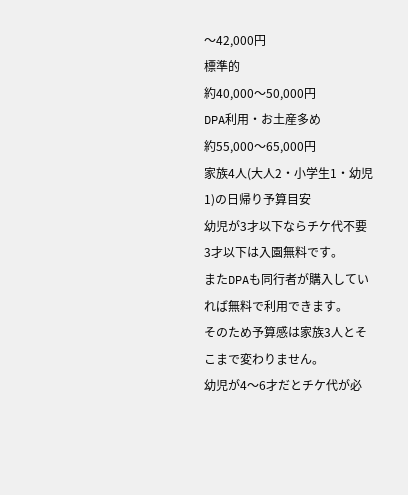〜42,000円
標準的
約40,000〜50,000円
DPA利用・お土産多め
約55,000〜65,000円
家族4人(大人2・小学生1・幼児1)の日帰り予算目安
幼児が3才以下ならチケ代不要
3才以下は入園無料です。
またDPAも同行者が購入していれば無料で利用できます。
そのため予算感は家族3人とそこまで変わりません。
幼児が4〜6才だとチケ代が必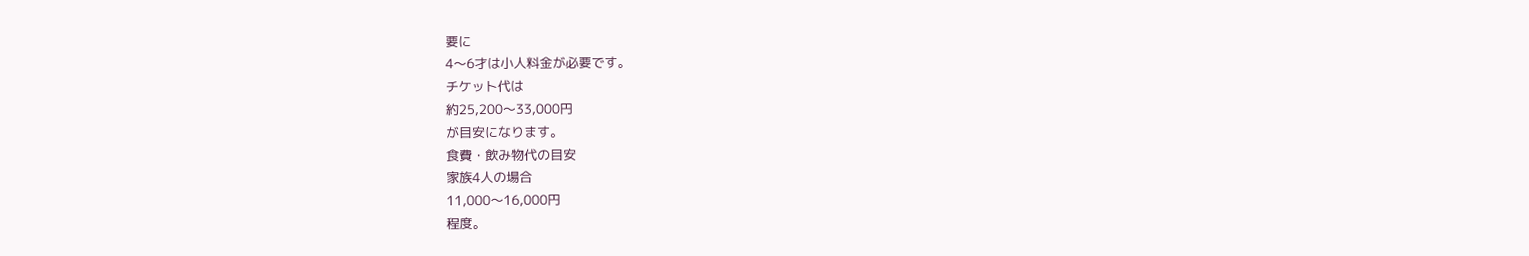要に
4〜6才は小人料金が必要です。
チケット代は
約25,200〜33,000円
が目安になります。
食費・飲み物代の目安
家族4人の場合
11,000〜16,000円
程度。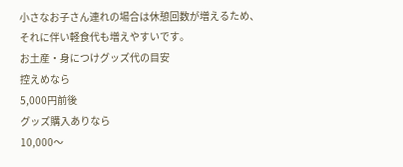小さなお子さん連れの場合は休憩回数が増えるため、
それに伴い軽食代も増えやすいです。
お土産・身につけグッズ代の目安
控えめなら
5,000円前後
グッズ購入ありなら
10,000〜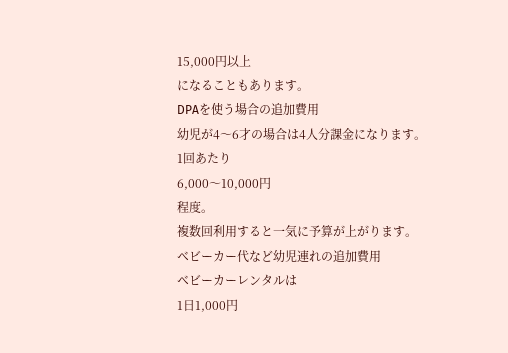15,000円以上
になることもあります。
DPAを使う場合の追加費用
幼児が4〜6才の場合は4人分課金になります。
1回あたり
6,000〜10,000円
程度。
複数回利用すると一気に予算が上がります。
ベビーカー代など幼児連れの追加費用
ベビーカーレンタルは
1日1,000円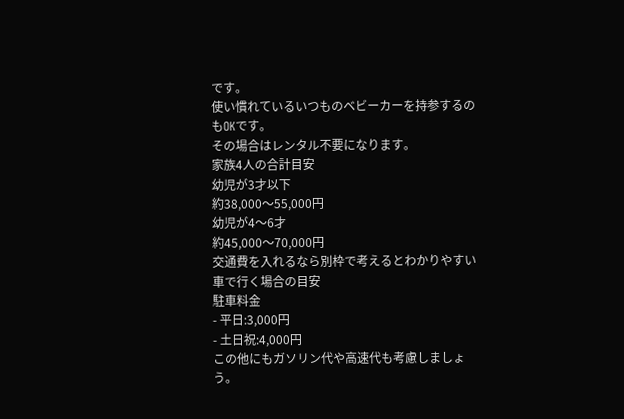です。
使い慣れているいつものベビーカーを持参するのもOKです。
その場合はレンタル不要になります。
家族4人の合計目安
幼児が3才以下
約38,000〜55,000円
幼児が4〜6才
約45,000〜70,000円
交通費を入れるなら別枠で考えるとわかりやすい
車で行く場合の目安
駐車料金
- 平日:3,000円
- 土日祝:4,000円
この他にもガソリン代や高速代も考慮しましょう。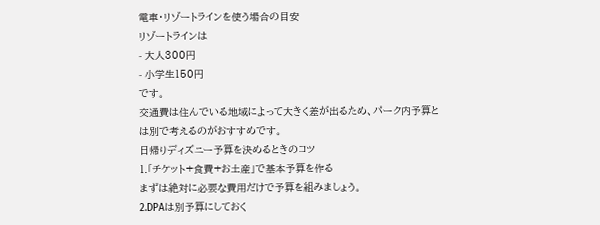電車・リゾートラインを使う場合の目安
リゾートラインは
- 大人300円
- 小学生150円
です。
交通費は住んでいる地域によって大きく差が出るため、パーク内予算とは別で考えるのがおすすめです。
日帰りディズニー予算を決めるときのコツ
1.「チケット+食費+お土産」で基本予算を作る
まずは絶対に必要な費用だけで予算を組みましょう。
2.DPAは別予算にしておく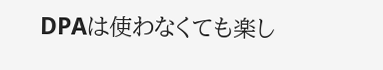DPAは使わなくても楽し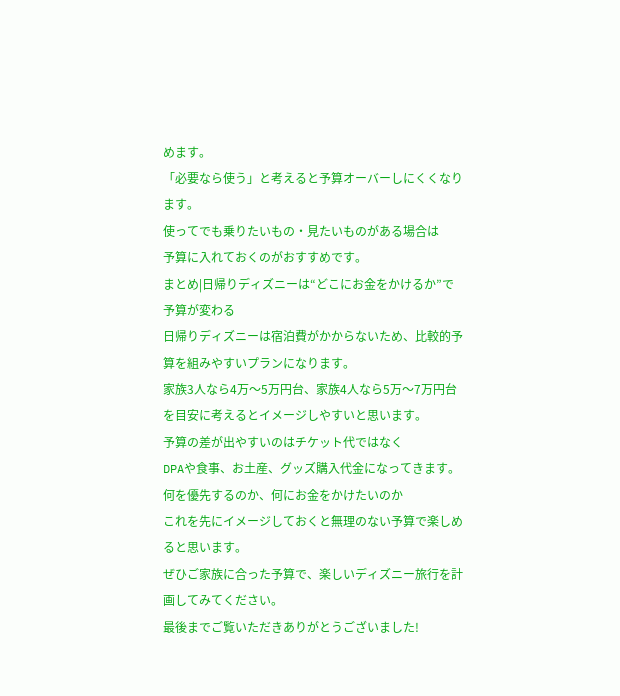めます。
「必要なら使う」と考えると予算オーバーしにくくなります。
使ってでも乗りたいもの・見たいものがある場合は
予算に入れておくのがおすすめです。
まとめ|日帰りディズニーは“どこにお金をかけるか”で予算が変わる
日帰りディズニーは宿泊費がかからないため、比較的予算を組みやすいプランになります。
家族3人なら4万〜5万円台、家族4人なら5万〜7万円台を目安に考えるとイメージしやすいと思います。
予算の差が出やすいのはチケット代ではなく
DPAや食事、お土産、グッズ購入代金になってきます。
何を優先するのか、何にお金をかけたいのか
これを先にイメージしておくと無理のない予算で楽しめると思います。
ぜひご家族に合った予算で、楽しいディズニー旅行を計画してみてください。
最後までご覧いただきありがとうございました!